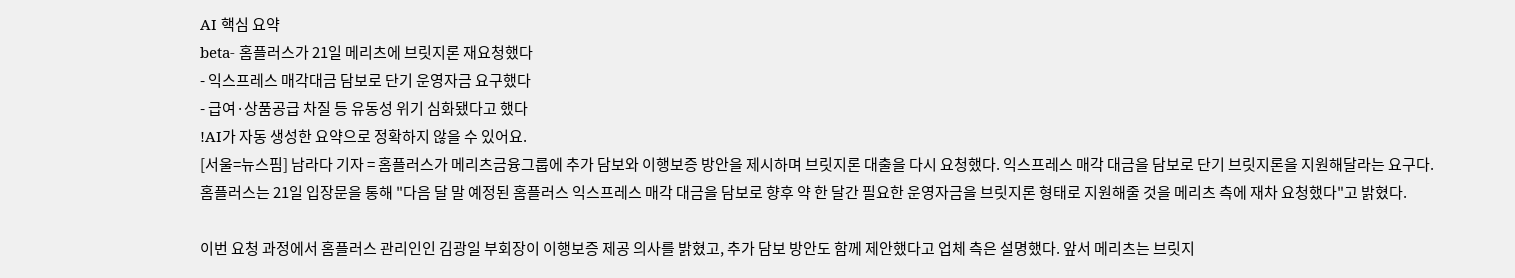AI 핵심 요약
beta- 홈플러스가 21일 메리츠에 브릿지론 재요청했다
- 익스프레스 매각대금 담보로 단기 운영자금 요구했다
- 급여·상품공급 차질 등 유동성 위기 심화됐다고 했다
!AI가 자동 생성한 요약으로 정확하지 않을 수 있어요.
[서울=뉴스핌] 남라다 기자 = 홈플러스가 메리츠금융그룹에 추가 담보와 이행보증 방안을 제시하며 브릿지론 대출을 다시 요청했다. 익스프레스 매각 대금을 담보로 단기 브릿지론을 지원해달라는 요구다.
홈플러스는 21일 입장문을 통해 "다음 달 말 예정된 홈플러스 익스프레스 매각 대금을 담보로 향후 약 한 달간 필요한 운영자금을 브릿지론 형태로 지원해줄 것을 메리츠 측에 재차 요청했다"고 밝혔다.

이번 요청 과정에서 홈플러스 관리인인 김광일 부회장이 이행보증 제공 의사를 밝혔고, 추가 담보 방안도 함께 제안했다고 업체 측은 설명했다. 앞서 메리츠는 브릿지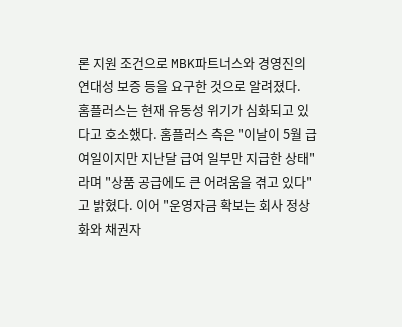론 지원 조건으로 MBK파트너스와 경영진의 연대성 보증 등을 요구한 것으로 알려졌다.
홈플러스는 현재 유동성 위기가 심화되고 있다고 호소했다. 홈플러스 측은 "이날이 5월 급여일이지만 지난달 급여 일부만 지급한 상태"라며 "상품 공급에도 큰 어려움을 겪고 있다"고 밝혔다. 이어 "운영자금 확보는 회사 정상화와 채권자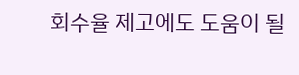회수율 제고에도 도움이 될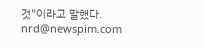것"이라고 말했다.
nrd@newspim.com